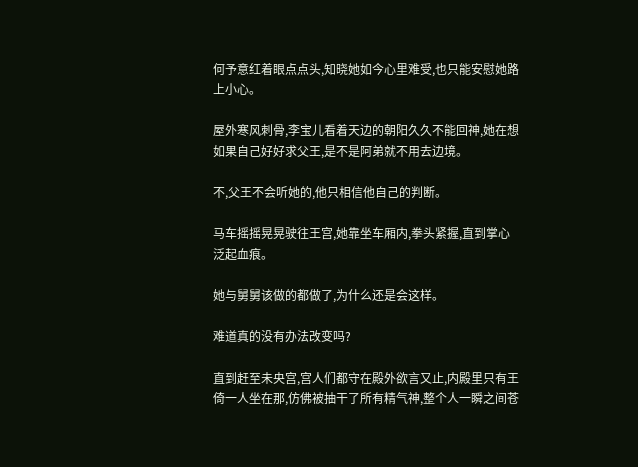何予意红着眼点点头,知晓她如今心里难受,也只能安慰她路上小心。

屋外寒风刺骨,李宝儿看着天边的朝阳久久不能回神,她在想如果自己好好求父王,是不是阿弟就不用去边境。

不,父王不会听她的,他只相信他自己的判断。

马车摇摇晃晃驶往王宫,她靠坐车厢内,拳头紧握,直到掌心泛起血痕。

她与舅舅该做的都做了,为什么还是会这样。

难道真的没有办法改变吗?

直到赶至未央宫,宫人们都守在殿外欲言又止,内殿里只有王倚一人坐在那,仿佛被抽干了所有精气神,整个人一瞬之间苍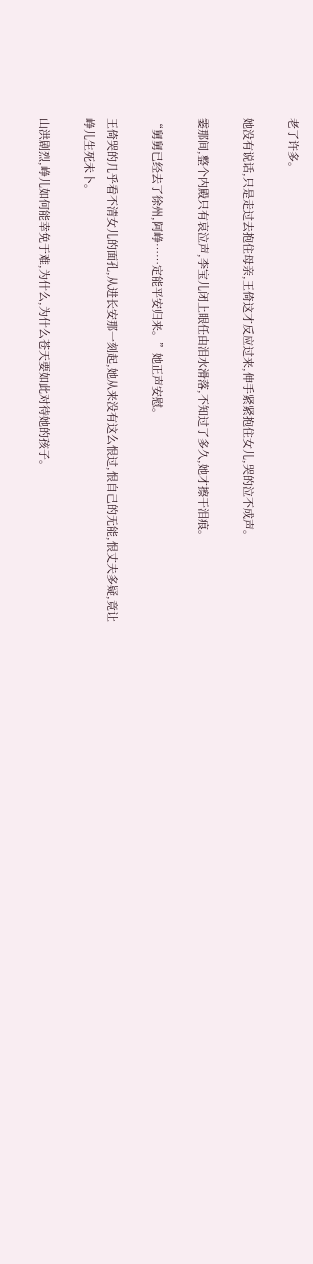老了许多。

她没有说话,只是走过去抱住母亲,王倚这才反应过来,伸手紧紧抱住女儿,哭的泣不成声。

霎那间,整个内殿只有哀泣声,李宝儿闭上眼任由泪水滑落,不知过了多久,她才擦干泪痕。

“舅舅已经去了徐州,阿峥……定能平安归来。”她正声安慰。

王倚哭的几乎看不清女儿的面孔,从进长安那一刻起,她从来没有这么恨过,恨自己的无能,恨丈夫多疑,竟让峥儿生死未卜。

山洪剧烈,峥儿如何能幸免于难,为什么,为什么苍天要如此对待她的孩子。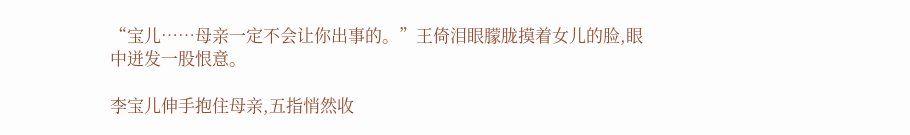“宝儿……母亲一定不会让你出事的。”王倚泪眼朦胧摸着女儿的脸,眼中迸发一股恨意。

李宝儿伸手抱住母亲,五指悄然收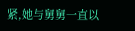紧,她与舅舅一直以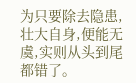为只要除去隐患,壮大自身,便能无虞,实则从头到尾都错了。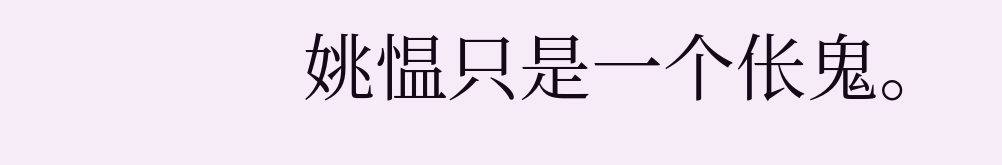姚愠只是一个伥鬼。